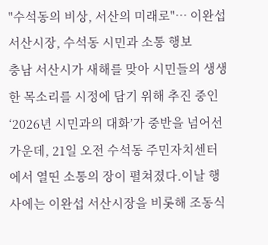"수석동의 비상, 서산의 미래로"… 이완섭 서산시장, 수석동 시민과 소통 행보
충남 서산시가 새해를 맞아 시민들의 생생한 목소리를 시정에 담기 위해 추진 중인 ‘2026년 시민과의 대화’가 중반을 넘어선 가운데, 21일 오전 수석동 주민자치센터에서 열띤 소통의 장이 펼쳐졌다.이날 행사에는 이완섭 서산시장을 비롯해 조동식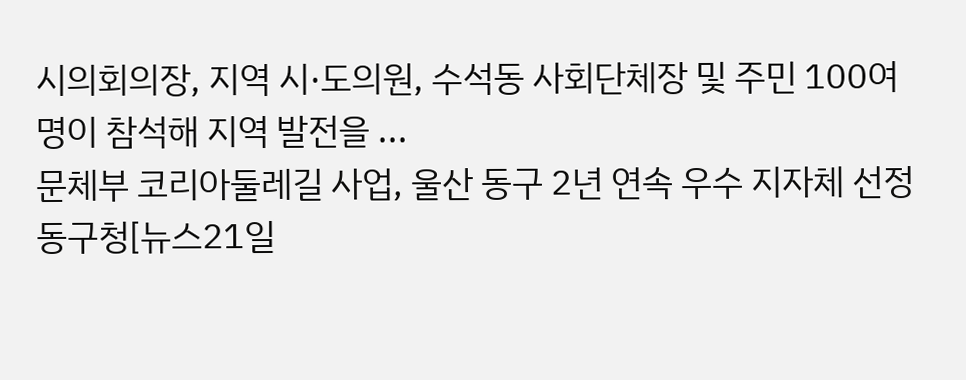시의회의장, 지역 시·도의원, 수석동 사회단체장 및 주민 100여 명이 참석해 지역 발전을 ...
문체부 코리아둘레길 사업, 울산 동구 2년 연속 우수 지자체 선정
동구청[뉴스21일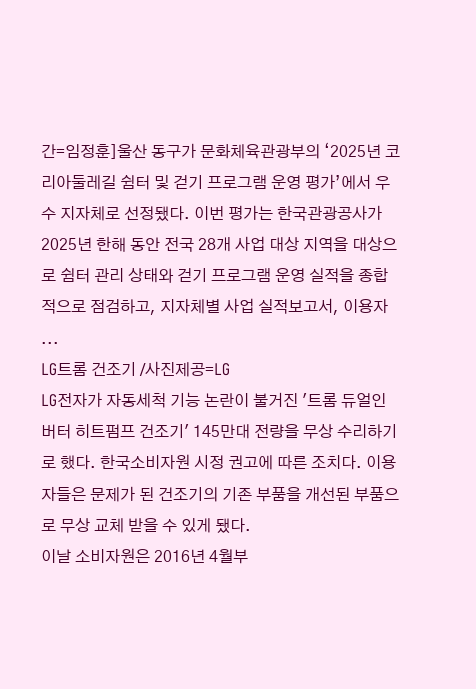간=임정훈]울산 동구가 문화체육관광부의 ‘2025년 코리아둘레길 쉼터 및 걷기 프로그램 운영 평가’에서 우수 지자체로 선정됐다. 이번 평가는 한국관광공사가 2025년 한해 동안 전국 28개 사업 대상 지역을 대상으로 쉼터 관리 상태와 걷기 프로그램 운영 실적을 종합적으로 점검하고, 지자체별 사업 실적보고서, 이용자 ...
LG트롬 건조기 /사진제공=LG
LG전자가 자동세척 기능 논란이 불거진 '트롬 듀얼인버터 히트펌프 건조기' 145만대 전량을 무상 수리하기로 했다. 한국소비자원 시정 권고에 따른 조치다. 이용자들은 문제가 된 건조기의 기존 부품을 개선된 부품으로 무상 교체 받을 수 있게 됐다.
이날 소비자원은 2016년 4월부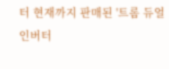터 현재까지 판매된 '트롬 듀얼 인버터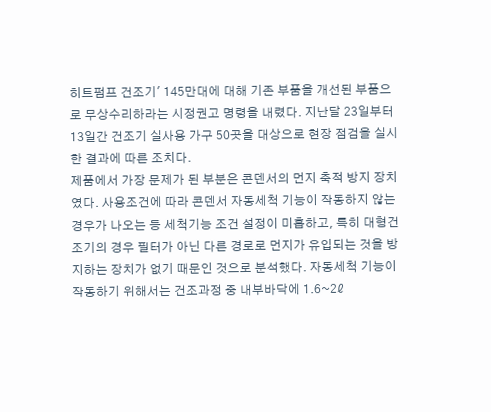히트펌프 건조기' 145만대에 대해 기존 부품을 개선된 부품으로 무상수리하라는 시정권고 명령을 내렸다. 지난달 23일부터 13일간 건조기 실사용 가구 50곳을 대상으로 현장 점검을 실시한 결과에 따른 조치다.
제품에서 가장 문제가 된 부분은 콘덴서의 먼지 축적 방지 장치였다. 사용조건에 따라 콘덴서 자동세척 기능이 작동하지 않는 경우가 나오는 등 세척기능 조건 설정이 미흡하고, 특히 대형건조기의 경우 필터가 아닌 다른 경로로 먼지가 유입되는 것을 방지하는 장치가 없기 때문인 것으로 분석했다. 자동세척 기능이 작동하기 위해서는 건조과정 중 내부바닥에 1.6~2ℓ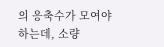의 응축수가 모여야 하는데, 소량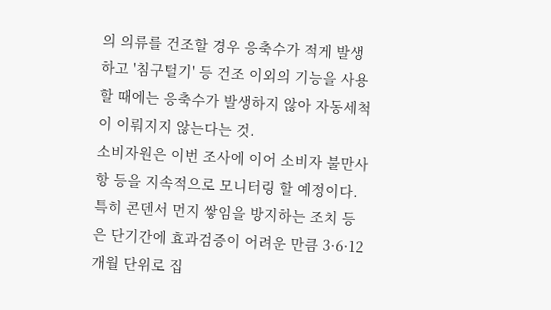의 의류를 건조할 경우 응축수가 적게 발생하고 '침구털기' 등 건조 이외의 기능을 사용할 때에는 응축수가 발생하지 않아 자동세척이 이뤄지지 않는다는 것.
소비자원은 이번 조사에 이어 소비자 불만사항 등을 지속적으로 모니터링 할 예정이다. 특히 콘덴서 먼지 쌓임을 방지하는 조치 등은 단기간에 효과검증이 어려운 만큼 3·6·12개월 단위로 집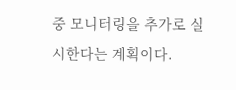중 모니터링을 추가로 실시한다는 계획이다.